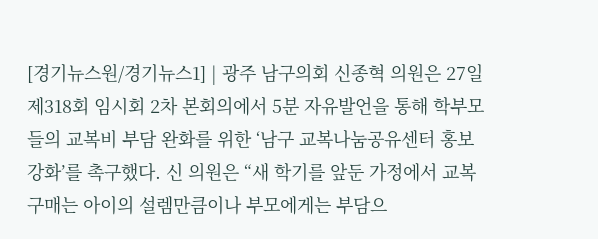[경기뉴스원/경기뉴스1] | 광주 남구의회 신종혁 의원은 27일 제318회 임시회 2차 본회의에서 5분 자유발언을 통해 학부모들의 교복비 부담 완화를 위한 ‘남구 교복나눔공유센터 홍보 강화’를 촉구했다. 신 의원은 “새 학기를 앞둔 가정에서 교복 구매는 아이의 설렘만큼이나 부모에게는 부담으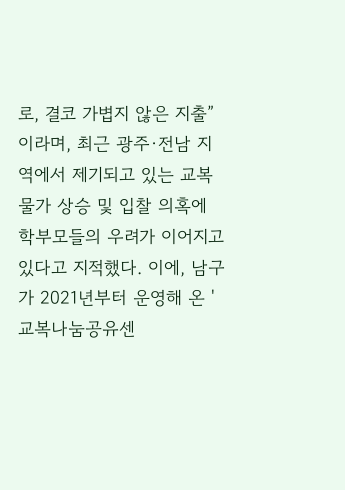로, 결코 가볍지 않은 지출”이라며, 최근 광주·전남 지역에서 제기되고 있는 교복 물가 상승 및 입찰 의혹에 학부모들의 우려가 이어지고 있다고 지적했다. 이에, 남구가 2021년부터 운영해 온 '교복나눔공유센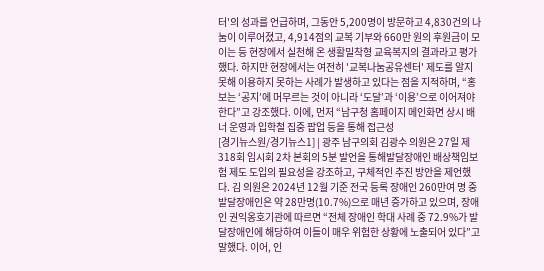터'의 성과를 언급하며, 그동안 5,200명이 방문하고 4,830건의 나눔이 이루어졌고, 4,914점의 교복 기부와 660만 원의 후원금이 모이는 등 현장에서 실천해 온 생활밀착형 교육복지의 결과라고 평가했다. 하지만 현장에서는 여전히 '교복나눔공유센터' 제도를 알지 못해 이용하지 못하는 사례가 발생하고 있다는 점을 지적하며, “홍보는 ‘공지’에 머무르는 것이 아니라 ‘도달’과 ‘이용’으로 이어져야 한다”고 강조했다. 이에, 먼저 “남구청 홈페이지 메인화면 상시 배너 운영과 입학철 집중 팝업 등을 통해 접근성
[경기뉴스원/경기뉴스1] | 광주 남구의회 김광수 의원은 27일 제318회 임시회 2차 본회의 5분 발언을 통해발달장애인 배상책임보험 제도 도입의 필요성을 강조하고, 구체적인 추진 방안을 제언했다. 김 의원은 2024년 12월 기준 전국 등록 장애인 260만여 명 중 발달장애인은 약 28만명(10.7%)으로 매년 증가하고 있으며, 장애인 권익옹호기관에 따르면 “전체 장애인 학대 사례 중 72.9%가 발달장애인에 해당하여 이들이 매우 위험한 상황에 노출되어 있다”고 말했다. 이어, 인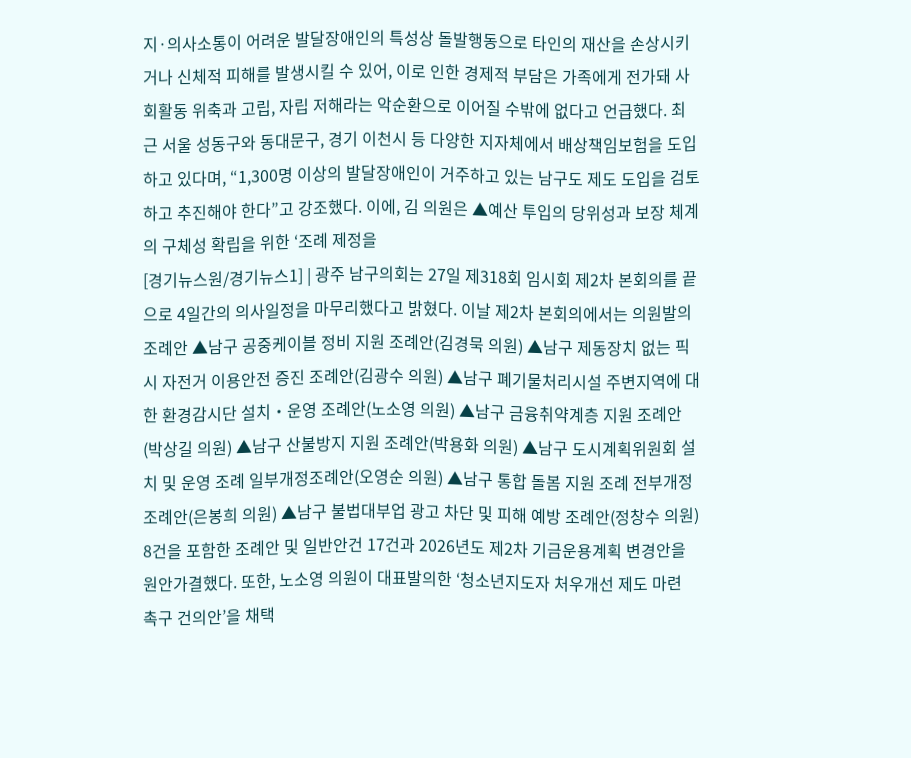지·의사소통이 어려운 발달장애인의 특성상 돌발행동으로 타인의 재산을 손상시키거나 신체적 피해를 발생시킬 수 있어, 이로 인한 경제적 부담은 가족에게 전가돼 사회활동 위축과 고립, 자립 저해라는 악순환으로 이어질 수밖에 없다고 언급했다. 최근 서울 성동구와 동대문구, 경기 이천시 등 다양한 지자체에서 배상책임보험을 도입하고 있다며, “1,300명 이상의 발달장애인이 거주하고 있는 남구도 제도 도입을 검토하고 추진해야 한다”고 강조했다. 이에, 김 의원은 ▲예산 투입의 당위성과 보장 체계의 구체성 확립을 위한 ‘조례 제정을
[경기뉴스원/경기뉴스1] | 광주 남구의회는 27일 제318회 임시회 제2차 본회의를 끝으로 4일간의 의사일정을 마무리했다고 밝혔다. 이날 제2차 본회의에서는 의원발의 조례안 ▲남구 공중케이블 정비 지원 조례안(김경묵 의원) ▲남구 제동장치 없는 픽시 자전거 이용안전 증진 조례안(김광수 의원) ▲남구 폐기물처리시설 주변지역에 대한 환경감시단 설치‧운영 조례안(노소영 의원) ▲남구 금융취약계층 지원 조례안(박상길 의원) ▲남구 산불방지 지원 조례안(박용화 의원) ▲남구 도시계획위원회 설치 및 운영 조례 일부개정조례안(오영순 의원) ▲남구 통합 돌봄 지원 조례 전부개정조례안(은봉희 의원) ▲남구 불법대부업 광고 차단 및 피해 예방 조례안(정창수 의원) 8건을 포함한 조례안 및 일반안건 17건과 2026년도 제2차 기금운용계획 변경안을 원안가결했다. 또한, 노소영 의원이 대표발의한 ‘청소년지도자 처우개선 제도 마련 촉구 건의안’을 채택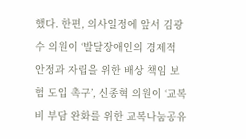했다. 한편, 의사일정에 앞서 김광수 의원이 ‘발달장애인의 경제적 안정과 자립을 위한 배상 책임 보험 도입 촉구’, 신종혁 의원이 ‘교복비 부담 완화를 위한 교복나눔공유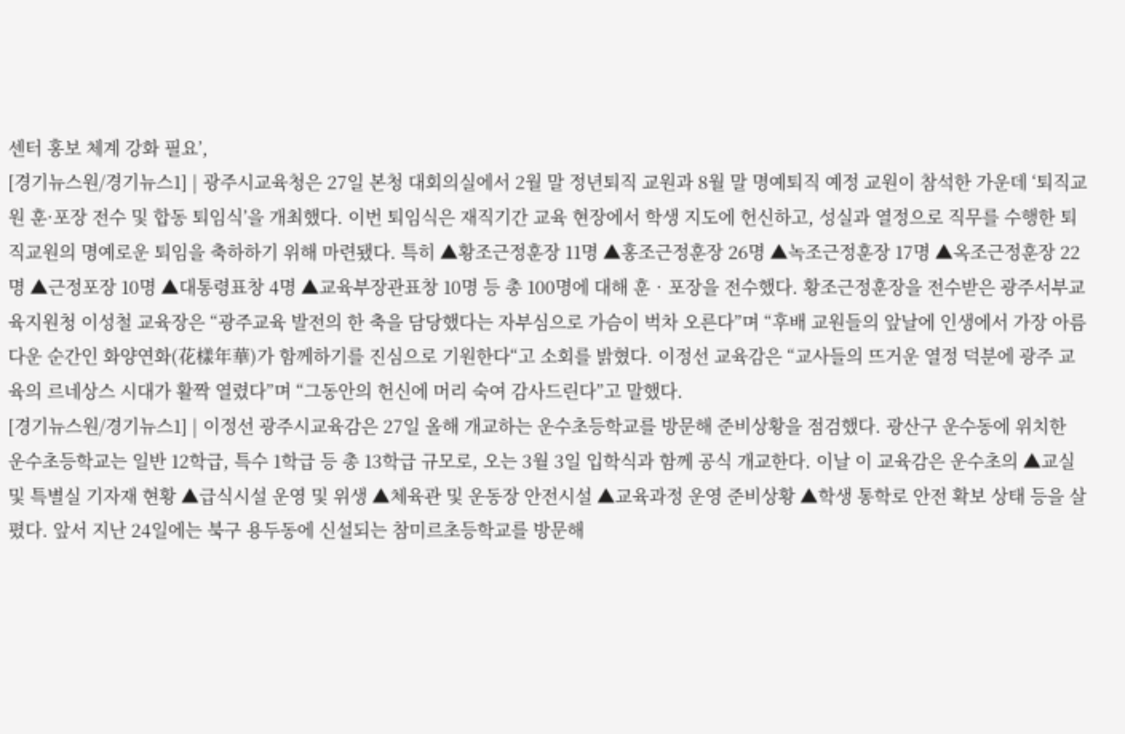센터 홍보 체계 강화 필요’,
[경기뉴스원/경기뉴스1] | 광주시교육청은 27일 본청 대회의실에서 2월 말 정년퇴직 교원과 8월 말 명예퇴직 예정 교원이 참석한 가운데 ‘퇴직교원 훈·포장 전수 및 합동 퇴임식’을 개최했다. 이번 퇴임식은 재직기간 교육 현장에서 학생 지도에 헌신하고, 성실과 열정으로 직무를 수행한 퇴직교원의 명예로운 퇴임을 축하하기 위해 마련됐다. 특히 ▲황조근정훈장 11명 ▲홍조근정훈장 26명 ▲녹조근정훈장 17명 ▲옥조근정훈장 22명 ▲근정포장 10명 ▲대통령표창 4명 ▲교육부장관표창 10명 등 총 100명에 대해 훈‧포장을 전수했다. 황조근정훈장을 전수받은 광주서부교육지원청 이성철 교육장은 “광주교육 발전의 한 축을 담당했다는 자부심으로 가슴이 벅차 오른다”며 “후배 교원들의 앞날에 인생에서 가장 아름다운 순간인 화양연화(花樣年華)가 함께하기를 진심으로 기원한다“고 소회를 밝혔다. 이정선 교육감은 “교사들의 뜨거운 열정 덕분에 광주 교육의 르네상스 시대가 활짝 열렸다”며 “그동안의 헌신에 머리 숙여 감사드린다”고 말했다.
[경기뉴스원/경기뉴스1] | 이정선 광주시교육감은 27일 올해 개교하는 운수초등학교를 방문해 준비상황을 점검했다. 광산구 운수동에 위치한 운수초등학교는 일반 12학급, 특수 1학급 등 총 13학급 규모로, 오는 3월 3일 입학식과 함께 공식 개교한다. 이날 이 교육감은 운수초의 ▲교실 및 특별실 기자재 현황 ▲급식시설 운영 및 위생 ▲체육관 및 운동장 안전시설 ▲교육과정 운영 준비상황 ▲학생 통학로 안전 확보 상태 등을 살폈다. 앞서 지난 24일에는 북구 용두동에 신설되는 참미르초등학교를 방문해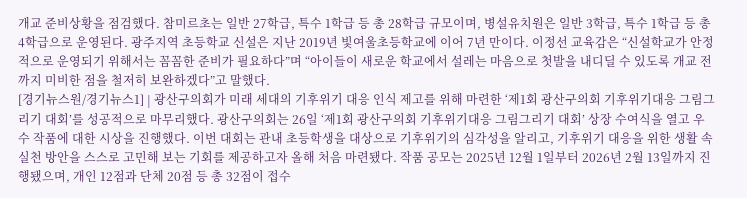개교 준비상황을 점검했다. 참미르초는 일반 27학급, 특수 1학급 등 총 28학급 규모이며, 병설유치원은 일반 3학급, 특수 1학급 등 총 4학급으로 운영된다. 광주지역 초등학교 신설은 지난 2019년 빛여울초등학교에 이어 7년 만이다. 이정선 교육감은 “신설학교가 안정적으로 운영되기 위해서는 꼼꼼한 준비가 필요하다”며 “아이들이 새로운 학교에서 설레는 마음으로 첫발을 내디딜 수 있도록 개교 전까지 미비한 점을 철저히 보완하겠다”고 말했다.
[경기뉴스원/경기뉴스1] | 광산구의회가 미래 세대의 기후위기 대응 인식 제고를 위해 마련한 ‘제1회 광산구의회 기후위기대응 그림그리기 대회’를 성공적으로 마무리했다. 광산구의회는 26일 ‘제1회 광산구의회 기후위기대응 그림그리기 대회’ 상장 수여식을 열고 우수 작품에 대한 시상을 진행했다. 이번 대회는 관내 초등학생을 대상으로 기후위기의 심각성을 알리고, 기후위기 대응을 위한 생활 속 실천 방안을 스스로 고민해 보는 기회를 제공하고자 올해 처음 마련됐다. 작품 공모는 2025년 12월 1일부터 2026년 2월 13일까지 진행됐으며, 개인 12점과 단체 20점 등 총 32점이 접수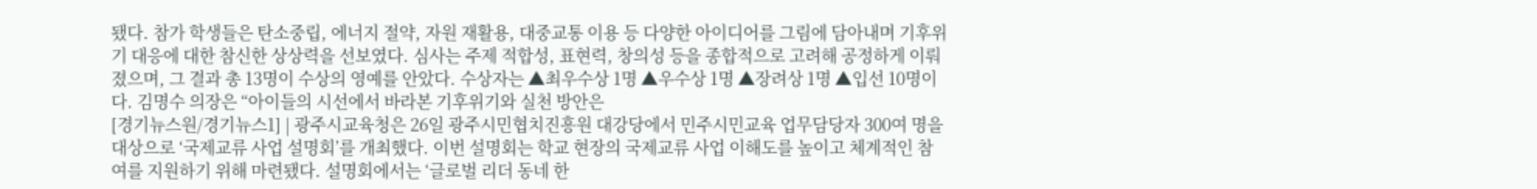됐다. 참가 학생들은 탄소중립, 에너지 절약, 자원 재활용, 대중교통 이용 등 다양한 아이디어를 그림에 담아내며 기후위기 대응에 대한 참신한 상상력을 선보였다. 심사는 주제 적합성, 표현력, 창의성 등을 종합적으로 고려해 공정하게 이뤄졌으며, 그 결과 총 13명이 수상의 영예를 안았다. 수상자는 ▲최우수상 1명 ▲우수상 1명 ▲장려상 1명 ▲입선 10명이다. 김명수 의장은 “아이들의 시선에서 바라본 기후위기와 실천 방안은
[경기뉴스원/경기뉴스1] | 광주시교육청은 26일 광주시민협치진흥원 대강당에서 민주시민교육 업무담당자 300여 명을 대상으로 ‘국제교류 사업 설명회’를 개최했다. 이번 설명회는 학교 현장의 국제교류 사업 이해도를 높이고 체계적인 참여를 지원하기 위해 마련됐다. 설명회에서는 ‘글로벌 리더 동네 한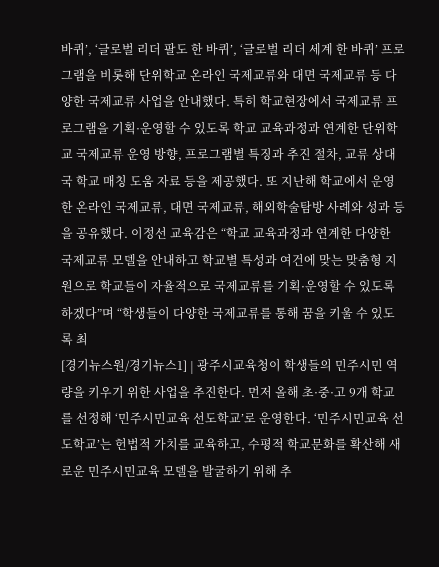바퀴’, ‘글로벌 리더 팔도 한 바퀴’, ‘글로벌 리더 세계 한 바퀴’ 프로그램을 비롯해 단위학교 온라인 국제교류와 대면 국제교류 등 다양한 국제교류 사업을 안내했다. 특히 학교현장에서 국제교류 프로그램을 기획·운영할 수 있도록 학교 교육과정과 연계한 단위학교 국제교류 운영 방향, 프로그램별 특징과 추진 절차, 교류 상대국 학교 매칭 도움 자료 등을 제공했다. 또 지난해 학교에서 운영한 온라인 국제교류, 대면 국제교류, 해외학술탐방 사례와 성과 등을 공유했다. 이정선 교육감은 “학교 교육과정과 연계한 다양한 국제교류 모델을 안내하고 학교별 특성과 여건에 맞는 맞춤형 지원으로 학교들이 자율적으로 국제교류를 기획·운영할 수 있도록 하겠다”며 “학생들이 다양한 국제교류를 통해 꿈을 키울 수 있도록 최
[경기뉴스원/경기뉴스1] | 광주시교육청이 학생들의 민주시민 역량을 키우기 위한 사업을 추진한다. 먼저 올해 초·중·고 9개 학교를 선정해 ‘민주시민교육 선도학교’로 운영한다. ‘민주시민교육 선도학교’는 헌법적 가치를 교육하고, 수평적 학교문화를 확산해 새로운 민주시민교육 모델을 발굴하기 위해 추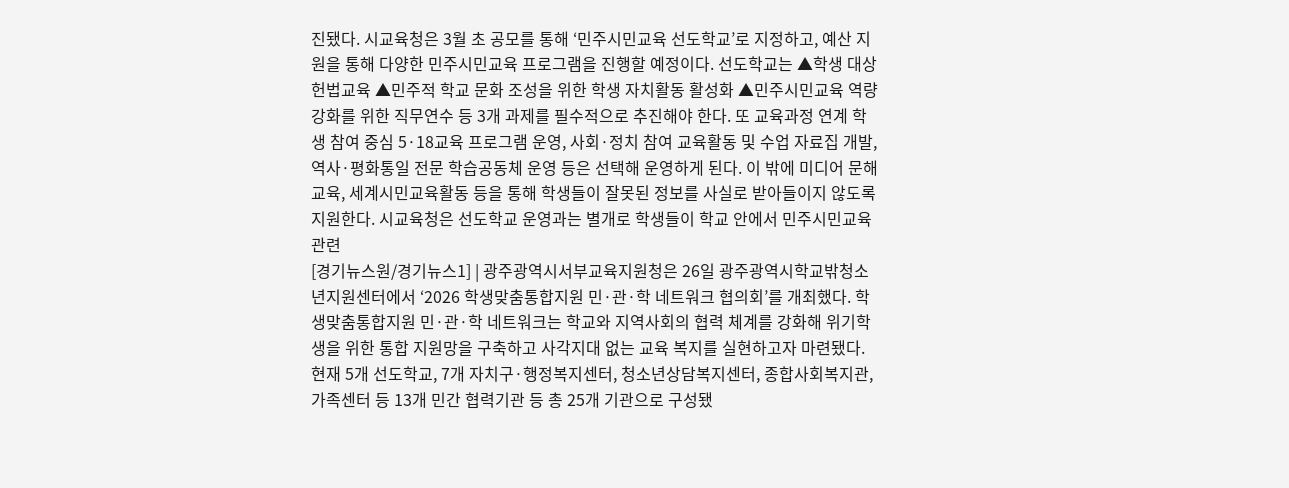진됐다. 시교육청은 3월 초 공모를 통해 ‘민주시민교육 선도학교’로 지정하고, 예산 지원을 통해 다양한 민주시민교육 프로그램을 진행할 예정이다. 선도학교는 ▲학생 대상 헌법교육 ▲민주적 학교 문화 조성을 위한 학생 자치활동 활성화 ▲민주시민교육 역량 강화를 위한 직무연수 등 3개 과제를 필수적으로 추진해야 한다. 또 교육과정 연계 학생 참여 중심 5·18교육 프로그램 운영, 사회·정치 참여 교육활동 및 수업 자료집 개발, 역사·평화통일 전문 학습공동체 운영 등은 선택해 운영하게 된다. 이 밖에 미디어 문해교육, 세계시민교육활동 등을 통해 학생들이 잘못된 정보를 사실로 받아들이지 않도록 지원한다. 시교육청은 선도학교 운영과는 별개로 학생들이 학교 안에서 민주시민교육 관련
[경기뉴스원/경기뉴스1] | 광주광역시서부교육지원청은 26일 광주광역시학교밖청소년지원센터에서 ‘2026 학생맞춤통합지원 민·관·학 네트워크 협의회’를 개최했다. 학생맞춤통합지원 민·관·학 네트워크는 학교와 지역사회의 협력 체계를 강화해 위기학생을 위한 통합 지원망을 구축하고 사각지대 없는 교육 복지를 실현하고자 마련됐다. 현재 5개 선도학교, 7개 자치구·행정복지센터, 청소년상담복지센터, 종합사회복지관, 가족센터 등 13개 민간 협력기관 등 총 25개 기관으로 구성됐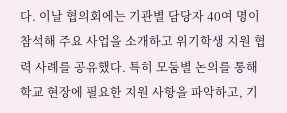다. 이날 협의회에는 기관별 담당자 40여 명이 참석해 주요 사업을 소개하고 위기학생 지원 협력 사례를 공유했다. 특히 모둠별 논의를 통해 학교 현장에 필요한 지원 사항을 파악하고, 기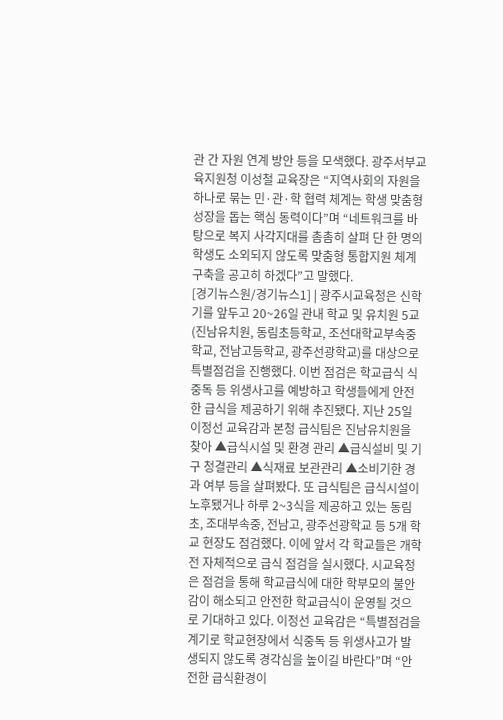관 간 자원 연계 방안 등을 모색했다. 광주서부교육지원청 이성철 교육장은 “지역사회의 자원을 하나로 묶는 민·관·학 협력 체계는 학생 맞춤형 성장을 돕는 핵심 동력이다”며 “네트워크를 바탕으로 복지 사각지대를 촘촘히 살펴 단 한 명의 학생도 소외되지 않도록 맞춤형 통합지원 체계 구축을 공고히 하겠다”고 말했다.
[경기뉴스원/경기뉴스1] | 광주시교육청은 신학기를 앞두고 20~26일 관내 학교 및 유치원 5교(진남유치원, 동림초등학교, 조선대학교부속중학교, 전남고등학교, 광주선광학교)를 대상으로 특별점검을 진행했다. 이번 점검은 학교급식 식중독 등 위생사고를 예방하고 학생들에게 안전한 급식을 제공하기 위해 추진됐다. 지난 25일 이정선 교육감과 본청 급식팀은 진남유치원을 찾아 ▲급식시설 및 환경 관리 ▲급식설비 및 기구 청결관리 ▲식재료 보관관리 ▲소비기한 경과 여부 등을 살펴봤다. 또 급식팀은 급식시설이 노후됐거나 하루 2~3식을 제공하고 있는 동림초, 조대부속중, 전남고, 광주선광학교 등 5개 학교 현장도 점검했다. 이에 앞서 각 학교들은 개학 전 자체적으로 급식 점검을 실시했다. 시교육청은 점검을 통해 학교급식에 대한 학부모의 불안감이 해소되고 안전한 학교급식이 운영될 것으로 기대하고 있다. 이정선 교육감은 “특별점검을 계기로 학교현장에서 식중독 등 위생사고가 발생되지 않도록 경각심을 높이길 바란다”며 “안전한 급식환경이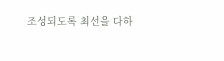조성되도록 최선을 다하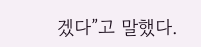겠다”고 말했다.